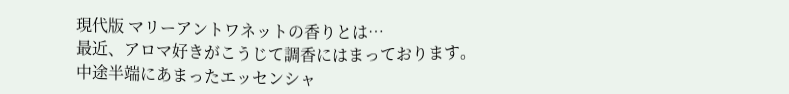現代版 マリーアントワネットの香りとは…
最近、アロマ好きがこうじて調香にはまっております。
中途半端にあまったエッセンシャ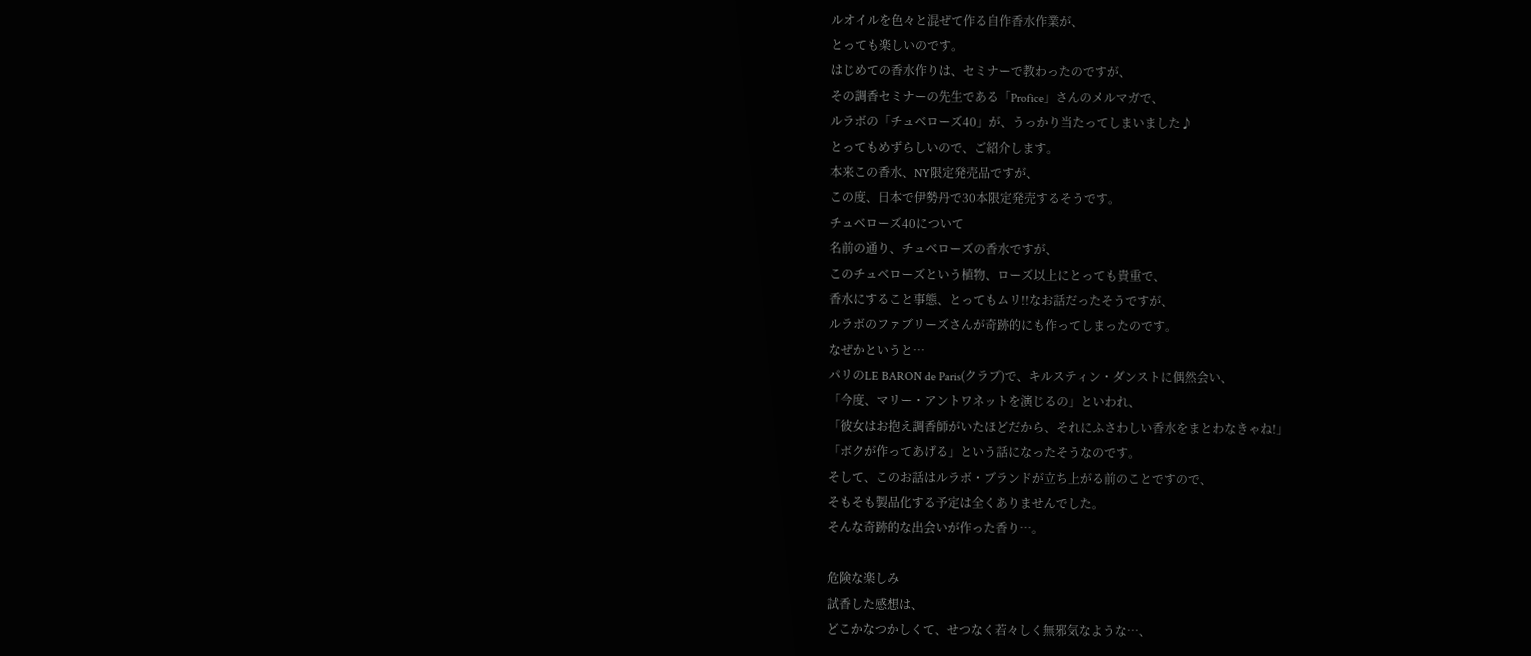ルオイルを色々と混ぜて作る自作香水作業が、
とっても楽しいのです。
はじめての香水作りは、セミナーで教わったのですが、
その調香セミナーの先生である「Profice」さんのメルマガで、
ルラボの「チュベローズ40」が、うっかり当たってしまいました♪
とってもめずらしいので、ご紹介します。
本来この香水、NY限定発売品ですが、
この度、日本で伊勢丹で30本限定発売するそうです。
チュベローズ40について
名前の通り、チュベローズの香水ですが、
このチュベローズという植物、ローズ以上にとっても貴重で、
香水にすること事態、とってもムリ!!なお話だったそうですが、
ルラボのファブリーズさんが奇跡的にも作ってしまったのです。
なぜかというと…
パリのLE BARON de Paris(クラブ)で、キルスティン・ダンストに偶然会い、
「今度、マリー・アントワネットを演じるの」といわれ、
「彼女はお抱え調香師がいたほどだから、それにふさわしい香水をまとわなきゃね!」
「ボクが作ってあげる」という話になったそうなのです。
そして、このお話はルラボ・ブランドが立ち上がる前のことですので、
そもそも製品化する予定は全くありませんでした。
そんな奇跡的な出会いが作った香り…。

危険な楽しみ
試香した感想は、
どこかなつかしくて、せつなく若々しく無邪気なような…、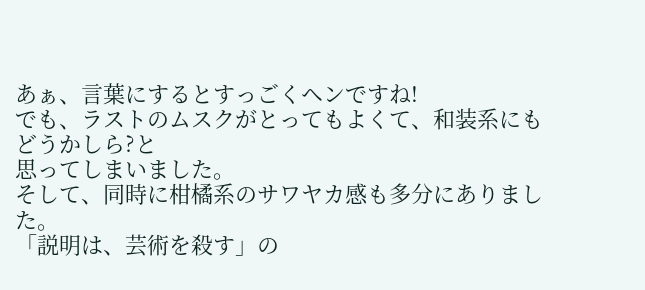あぁ、言葉にするとすっごくヘンですね!
でも、ラストのムスクがとってもよくて、和装系にもどうかしら?と
思ってしまいました。
そして、同時に柑橘系のサワヤカ感も多分にありました。
「説明は、芸術を殺す」の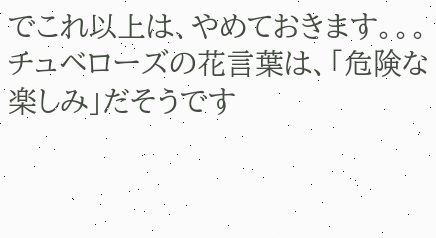でこれ以上は、やめておきます。。。
チュベローズの花言葉は、「危険な楽しみ」だそうです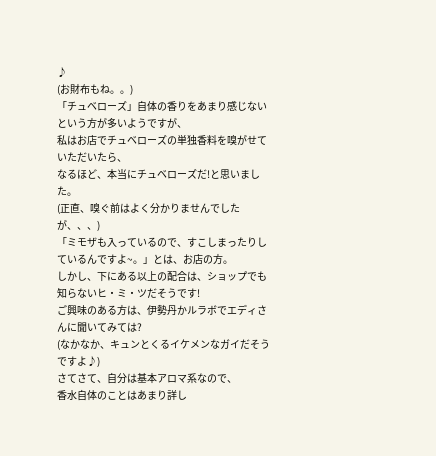♪
(お財布もね。。)
「チュベローズ」自体の香りをあまり感じないという方が多いようですが、
私はお店でチュベローズの単独香料を嗅がせていただいたら、
なるほど、本当にチュベローズだ!と思いました。
(正直、嗅ぐ前はよく分かりませんでしたが、、、)
「ミモザも入っているので、すこしまったりしているんですよ~。」とは、お店の方。
しかし、下にある以上の配合は、ショップでも知らないヒ・ミ・ツだそうです!
ご興味のある方は、伊勢丹かルラボでエディさんに聞いてみては?
(なかなか、キュンとくるイケメンなガイだそうですよ♪)
さてさて、自分は基本アロマ系なので、
香水自体のことはあまり詳し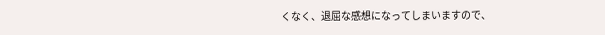くなく、退屈な感想になってしまいますので、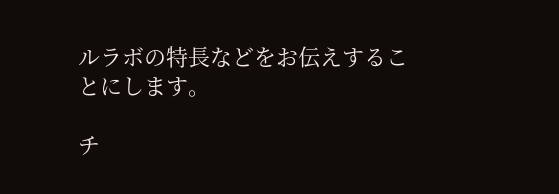ルラボの特長などをお伝えすることにします。

チ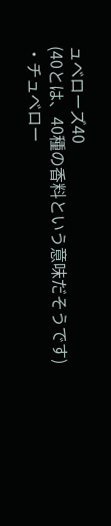ュベローズ40
(40とは、40種の香料という意味だそうです)
・チュベロー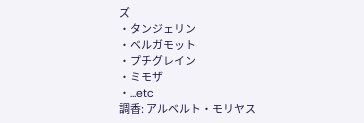ズ
・タンジェリン
・ベルガモット
・プチグレイン
・ミモザ
・…etc
調香: アルベルト・モリヤス